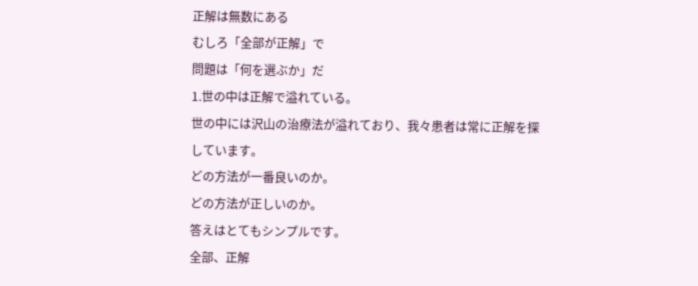正解は無数にある
むしろ「全部が正解」で
問題は「何を選ぶか」だ
1.世の中は正解で溢れている。
世の中には沢山の治療法が溢れており、我々患者は常に正解を探しています。
どの方法が一番良いのか。
どの方法が正しいのか。
答えはとてもシンプルです。
全部、正解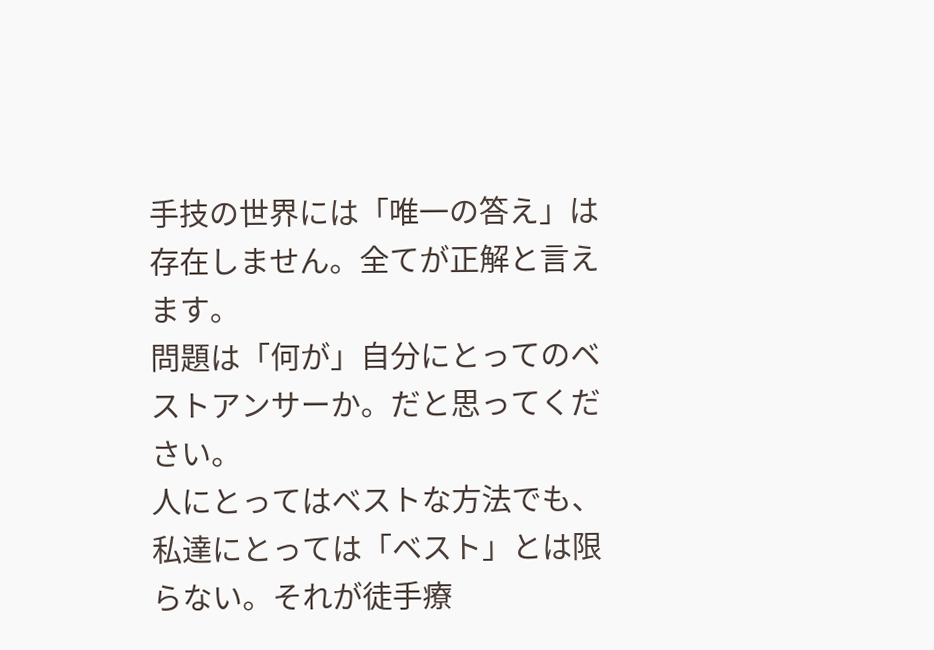手技の世界には「唯一の答え」は存在しません。全てが正解と言えます。
問題は「何が」自分にとってのベストアンサーか。だと思ってください。
人にとってはベストな方法でも、私達にとっては「ベスト」とは限らない。それが徒手療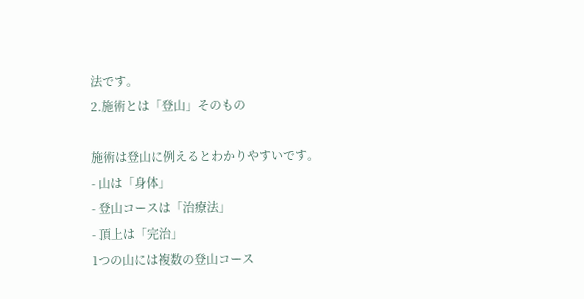法です。
2.施術とは「登山」そのもの

施術は登山に例えるとわかりやすいです。
- 山は「身体」
- 登山コースは「治療法」
- 頂上は「完治」
1つの山には複数の登山コース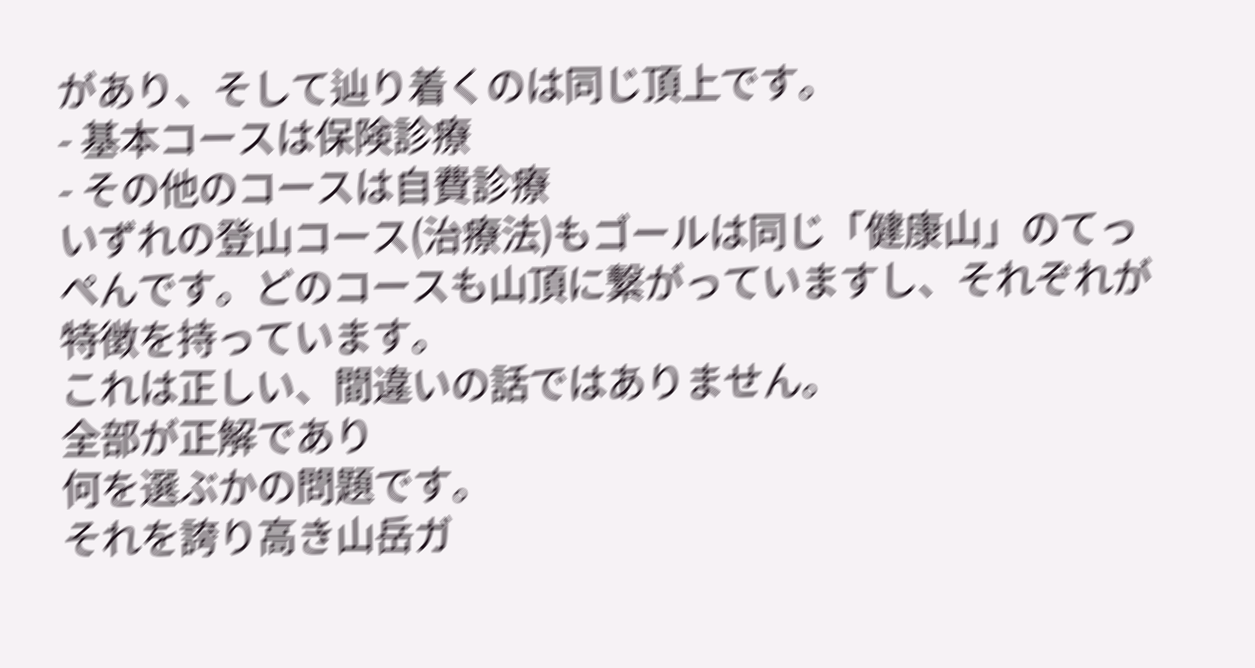があり、そして辿り着くのは同じ頂上です。
- 基本コースは保険診療
- その他のコースは自費診療
いずれの登山コース(治療法)もゴールは同じ「健康山」のてっぺんです。どのコースも山頂に繋がっていますし、それぞれが特徴を持っています。
これは正しい、間違いの話ではありません。
全部が正解であり
何を選ぶかの問題です。
それを誇り高き山岳ガ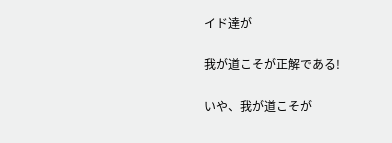イド達が

我が道こそが正解である!

いや、我が道こそが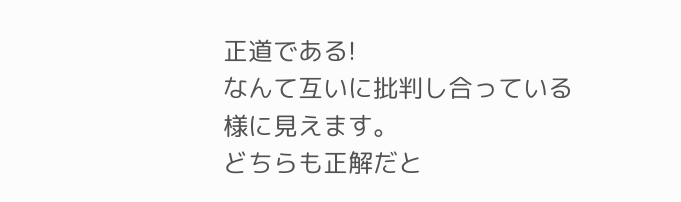正道である!
なんて互いに批判し合っている様に見えます。
どちらも正解だと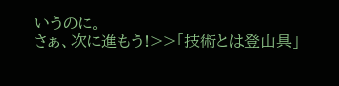いうのに。
さぁ、次に進もう!>>「技術とは登山具」